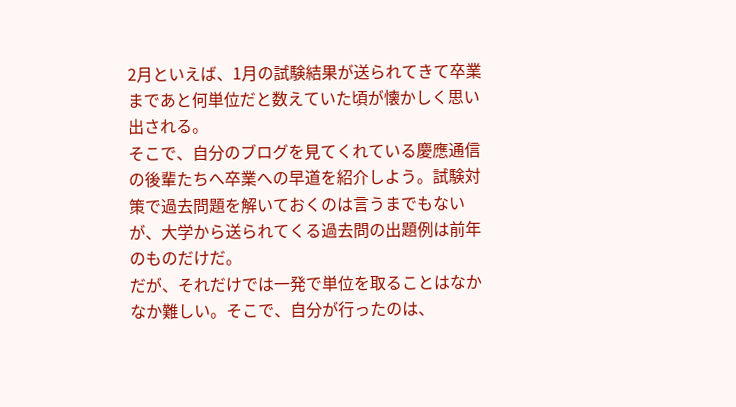2月といえば、1月の試験結果が送られてきて卒業まであと何単位だと数えていた頃が懐かしく思い出される。
そこで、自分のブログを見てくれている慶應通信の後輩たちへ卒業への早道を紹介しよう。試験対策で過去問題を解いておくのは言うまでもないが、大学から送られてくる過去問の出題例は前年のものだけだ。
だが、それだけでは一発で単位を取ることはなかなか難しい。そこで、自分が行ったのは、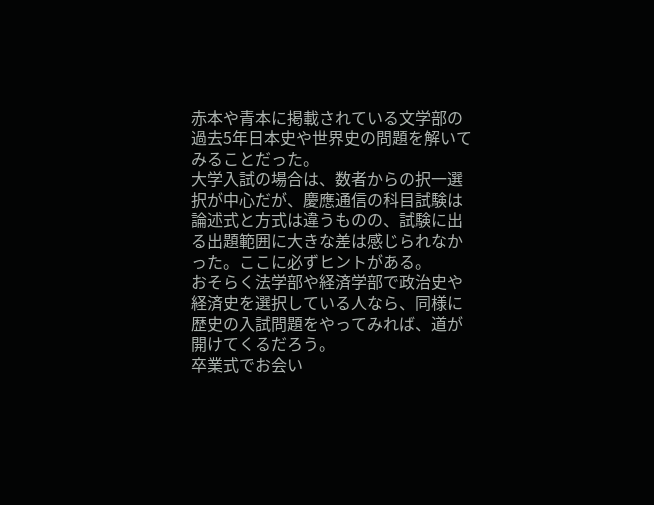赤本や青本に掲載されている文学部の過去5年日本史や世界史の問題を解いてみることだった。
大学入試の場合は、数者からの択一選択が中心だが、慶應通信の科目試験は論述式と方式は違うものの、試験に出る出題範囲に大きな差は感じられなかった。ここに必ずヒントがある。
おそらく法学部や経済学部で政治史や経済史を選択している人なら、同様に歴史の入試問題をやってみれば、道が開けてくるだろう。
卒業式でお会い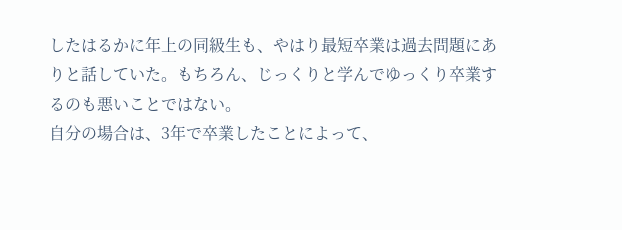したはるかに年上の同級生も、やはり最短卒業は過去問題にありと話していた。もちろん、じっくりと学んでゆっくり卒業するのも悪いことではない。
自分の場合は、3年で卒業したことによって、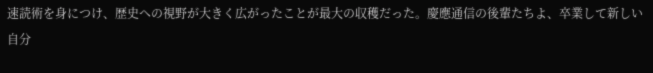速読術を身につけ、歴史への視野が大きく広がったことが最大の収穫だった。慶應通信の後輩たちよ、卒業して新しい自分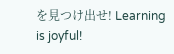を見つけ出せ! Learning is joyful!